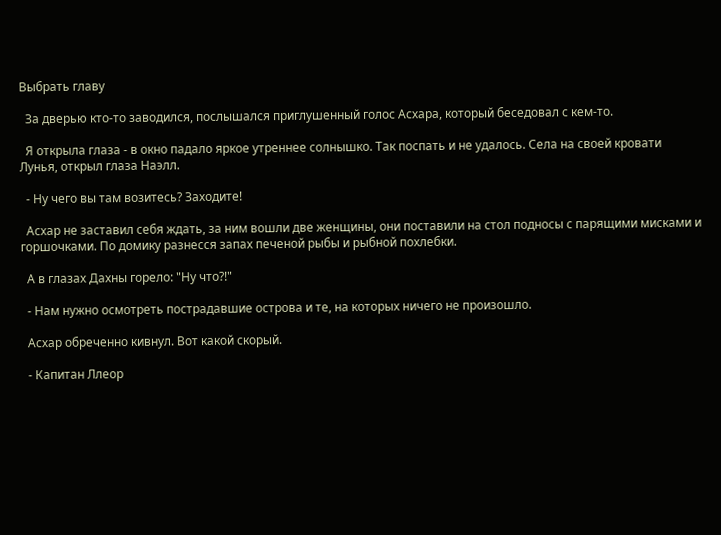Выбрать главу

  За дверью кто-то заводился, послышался приглушенный голос Асхара, который беседовал с кем-то.

  Я открыла глаза - в окно падало яркое утреннее солнышко. Так поспать и не удалось. Села на своей кровати Лунья, открыл глаза Наэлл.

  - Ну чего вы там возитесь? Заходите!

  Асхар не заставил себя ждать, за ним вошли две женщины, они поставили на стол подносы с парящими мисками и горшочками. По домику разнесся запах печеной рыбы и рыбной похлебки.

  А в глазах Дахны горело: "Ну что?!"

  - Нам нужно осмотреть пострадавшие острова и те, на которых ничего не произошло.

  Асхар обреченно кивнул. Вот какой скорый.

  - Капитан Ллеор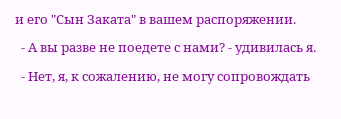и его "Сын Заката" в вашем распоряжении.

  - А вы разве не поедете с нами? - удивилась я.

  - Нет, я, к сожалению, не могу сопровождать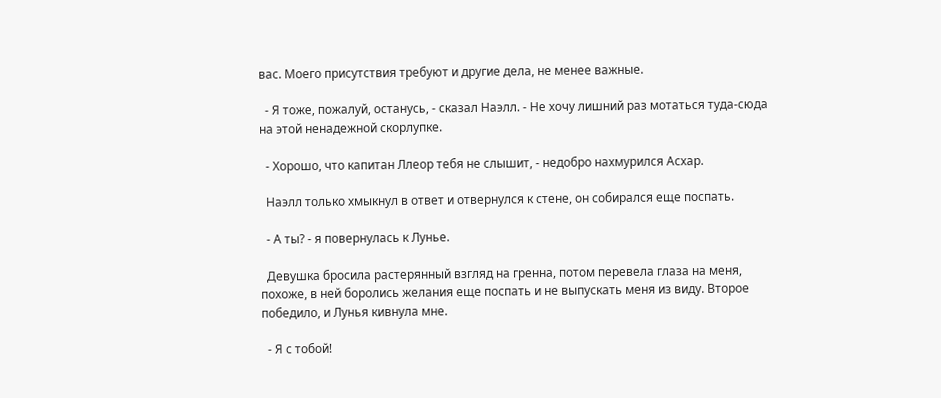вас. Моего присутствия требуют и другие дела, не менее важные.

  - Я тоже, пожалуй, останусь, - сказал Наэлл. - Не хочу лишний раз мотаться туда-сюда на этой ненадежной скорлупке.

  - Хорошо, что капитан Ллеор тебя не слышит, - недобро нахмурился Асхар.

  Наэлл только хмыкнул в ответ и отвернулся к стене, он собирался еще поспать.

  - А ты? - я повернулась к Лунье.

  Девушка бросила растерянный взгляд на гренна, потом перевела глаза на меня, похоже, в ней боролись желания еще поспать и не выпускать меня из виду. Второе победило, и Лунья кивнула мне.

  - Я с тобой!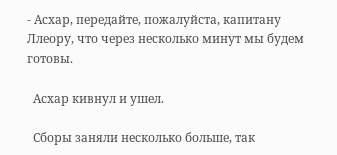- Асхар, передайте, пожалуйста, капитану Ллеору, что через несколько минут мы будем готовы.

  Асхар кивнул и ушел.

  Сборы заняли несколько больше, так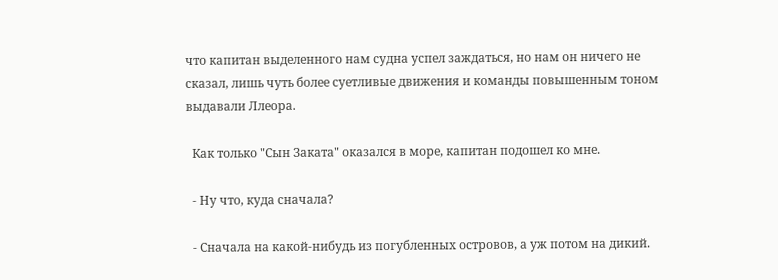что капитан выделенного нам судна успел заждаться, но нам он ничего не сказал, лишь чуть более суетливые движения и команды повышенным тоном выдавали Ллеора.

  Как только "Сын Заката" оказался в море, капитан подошел ко мне.

  - Ну что, куда сначала?

  - Сначала на какой-нибудь из погубленных островов, а уж потом на дикий.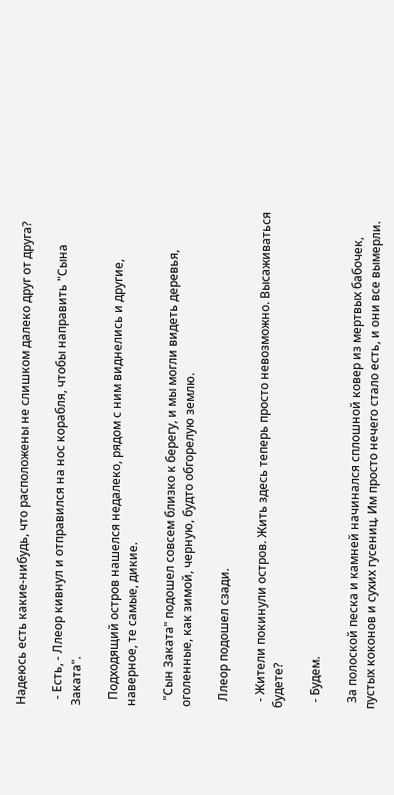Надеюсь есть какие-нибудь, что расположены не слишком далеко друг от друга?

  - Есть, - Ллеор кивнул и отправился на нос корабля, чтобы направить "Сына Заката".

  Подходящий остров нашелся недалеко, рядом с ним виднелись и другие, наверное, те самые, дикие.

  "Сын Заката" подошел совсем близко к берегу, и мы могли видеть деревья, оголенные, как зимой, черную, будто обгорелую землю.

  Ллеор подошел сзади.

  - Жители покинули остров. Жить здесь теперь просто невозможно. Высаживаться будете?

  - Будем.

  За полоской песка и камней начинался сплошной ковер из мертвых бабочек, пустых коконов и сухих гусениц. Им просто нечего стало есть, и они все вымерли.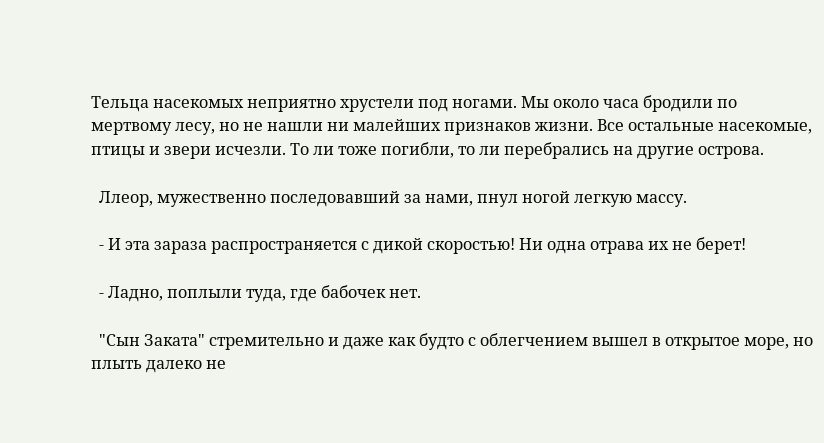Тельца насекомых неприятно хрустели под ногами. Мы около часа бродили по мертвому лесу, но не нашли ни малейших признаков жизни. Все остальные насекомые, птицы и звери исчезли. То ли тоже погибли, то ли перебрались на другие острова.

  Ллеор, мужественно последовавший за нами, пнул ногой легкую массу.

  - И эта зараза распространяется с дикой скоростью! Ни одна отрава их не берет!

  - Ладно, поплыли туда, где бабочек нет.

  "Сын Заката" стремительно и даже как будто с облегчением вышел в открытое море, но плыть далеко не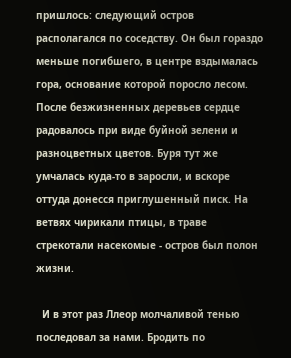пришлось: следующий остров располагался по соседству. Он был гораздо меньше погибшего, в центре вздымалась гора, основание которой поросло лесом. После безжизненных деревьев сердце радовалось при виде буйной зелени и разноцветных цветов. Буря тут же умчалась куда-то в заросли, и вскоре оттуда донесся приглушенный писк. На ветвях чирикали птицы, в траве стрекотали насекомые - остров был полон жизни.

  И в этот раз Ллеор молчаливой тенью последовал за нами. Бродить по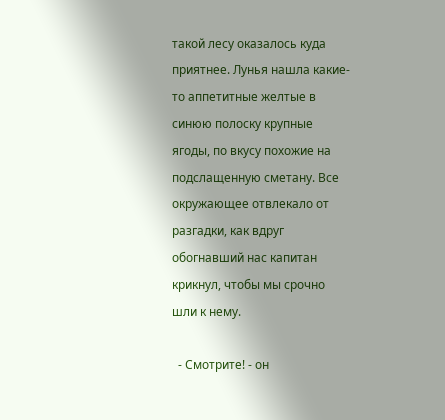такой лесу оказалось куда приятнее. Лунья нашла какие-то аппетитные желтые в синюю полоску крупные ягоды, по вкусу похожие на подслащенную сметану. Все окружающее отвлекало от разгадки, как вдруг обогнавший нас капитан крикнул, чтобы мы срочно шли к нему.

  - Смотрите! - он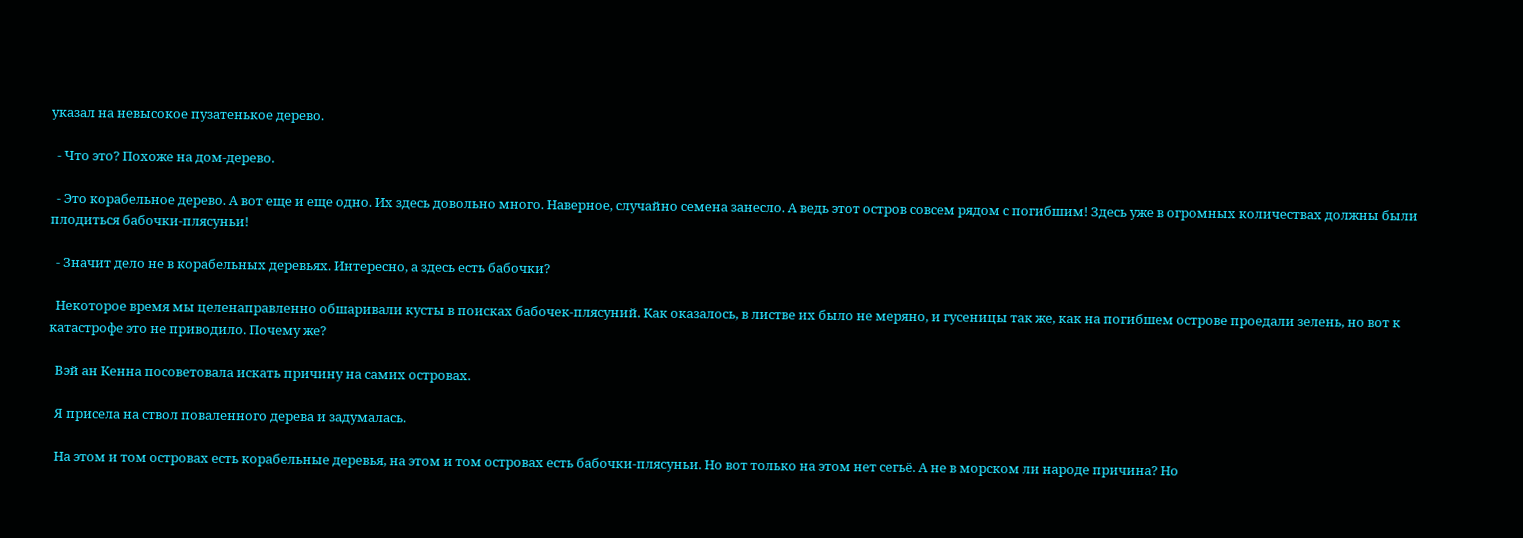указал на невысокое пузатенькое дерево.

  - Что это? Похоже на дом-дерево.

  - Это корабельное дерево. А вот еще и еще одно. Их здесь довольно много. Наверное, случайно семена занесло. А ведь этот остров совсем рядом с погибшим! Здесь уже в огромных количествах должны были плодиться бабочки-плясуньи!

  - Значит дело не в корабельных деревьях. Интересно, а здесь есть бабочки?

  Некоторое время мы целенаправленно обшаривали кусты в поисках бабочек-плясуний. Как оказалось, в листве их было не меряно, и гусеницы так же, как на погибшем острове проедали зелень, но вот к катастрофе это не приводило. Почему же?

  Вэй ан Кенна посоветовала искать причину на самих островах.

  Я присела на ствол поваленного дерева и задумалась.

  На этом и том островах есть корабельные деревья, на этом и том островах есть бабочки-плясуньи. Но вот только на этом нет сегьё. А не в морском ли народе причина? Но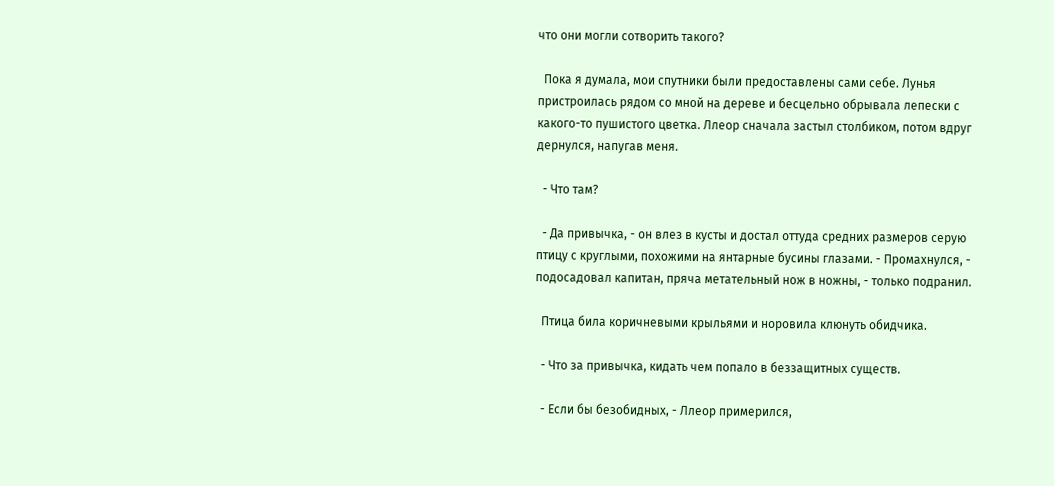что они могли сотворить такого?

  Пока я думала, мои спутники были предоставлены сами себе. Лунья пристроилась рядом со мной на дереве и бесцельно обрывала лепески с какого-то пушистого цветка. Ллеор сначала застыл столбиком, потом вдруг дернулся, напугав меня.

  - Что там?

  - Да привычка, - он влез в кусты и достал оттуда средних размеров серую птицу с круглыми, похожими на янтарные бусины глазами. - Промахнулся, - подосадовал капитан, пряча метательный нож в ножны, - только подранил.

  Птица била коричневыми крыльями и норовила клюнуть обидчика.

  - Что за привычка, кидать чем попало в беззащитных существ.

  - Если бы безобидных, - Ллеор примерился,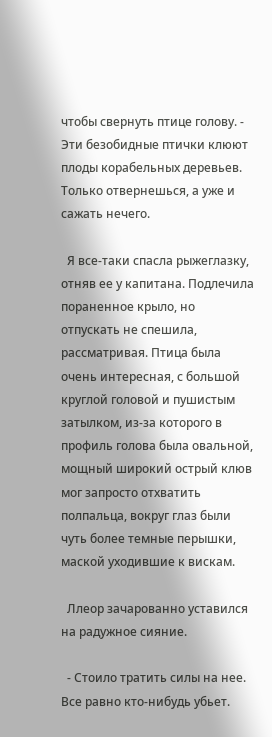чтобы свернуть птице голову. - Эти безобидные птички клюют плоды корабельных деревьев. Только отвернешься, а уже и сажать нечего.

  Я все-таки спасла рыжеглазку, отняв ее у капитана. Подлечила пораненное крыло, но отпускать не спешила, рассматривая. Птица была очень интересная, с большой круглой головой и пушистым затылком, из-за которого в профиль голова была овальной, мощный широкий острый клюв мог запросто отхватить полпальца, вокруг глаз были чуть более темные перышки, маской уходившие к вискам.

  Ллеор зачарованно уставился на радужное сияние.

  - Стоило тратить силы на нее. Все равно кто-нибудь убьет.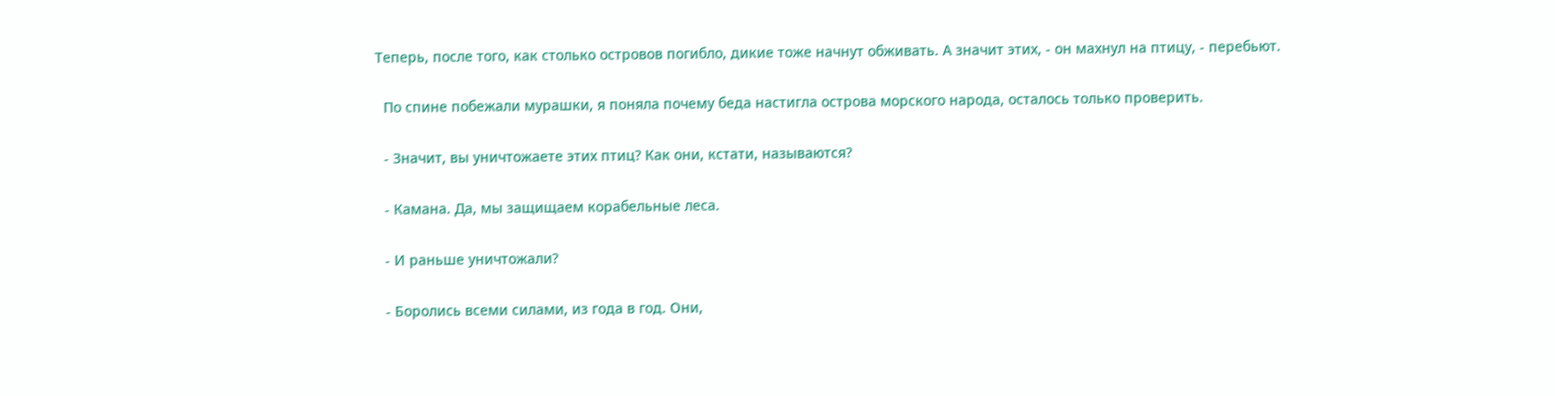Теперь, после того, как столько островов погибло, дикие тоже начнут обживать. А значит этих, - он махнул на птицу, - перебьют.

  По спине побежали мурашки, я поняла почему беда настигла острова морского народа, осталось только проверить.

  - Значит, вы уничтожаете этих птиц? Как они, кстати, называются?

  - Камана. Да, мы защищаем корабельные леса.

  - И раньше уничтожали?

  - Боролись всеми силами, из года в год. Они,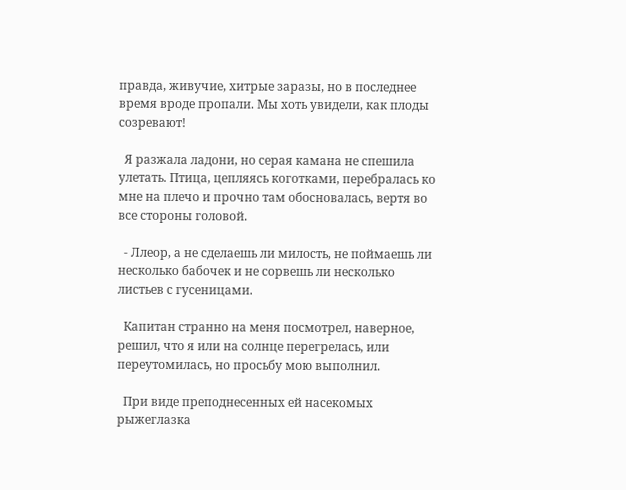правда, живучие, хитрые заразы, но в последнее время вроде пропали. Мы хоть увидели, как плоды созревают!

  Я разжала ладони, но серая камана не спешила улетать. Птица, цепляясь коготками, перебралась ко мне на плечо и прочно там обосновалась, вертя во все стороны головой.

  - Ллеор, а не сделаешь ли милость, не поймаешь ли несколько бабочек и не сорвешь ли несколько листьев с гусеницами.

  Капитан странно на меня посмотрел, наверное, решил, что я или на солнце перегрелась, или переутомилась, но просьбу мою выполнил.

  При виде преподнесенных ей насекомых рыжеглазка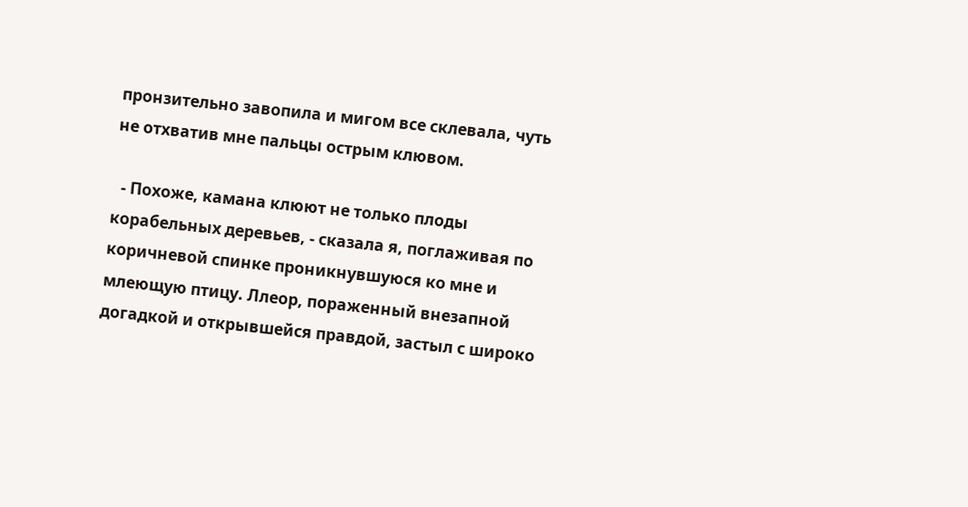пронзительно завопила и мигом все склевала, чуть не отхватив мне пальцы острым клювом.

  - Похоже, камана клюют не только плоды корабельных деревьев, - сказала я, поглаживая по коричневой спинке проникнувшуюся ко мне и млеющую птицу. Ллеор, пораженный внезапной догадкой и открывшейся правдой, застыл с широко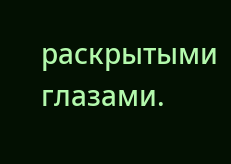раскрытыми глазами.